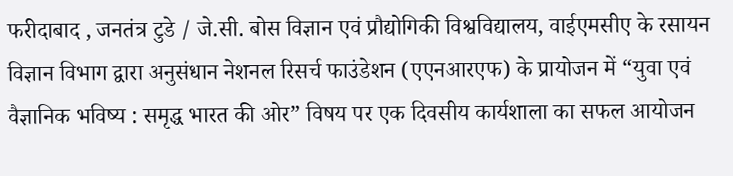फरीदाबाद , जनतंत्र टुडे / जे.सी. बोस विज्ञान एवं प्रौद्योगिकी विश्वविद्यालय, वाईएमसीए के रसायन विज्ञान विभाग द्वारा अनुसंधान नेशनल रिसर्च फाउंडेशन (एएनआरएफ) के प्रायोजन में “युवा एवं वैज्ञानिक भविष्य : समृद्ध भारत की ओर” विषय पर एक दिवसीय कार्यशाला का सफल आयोजन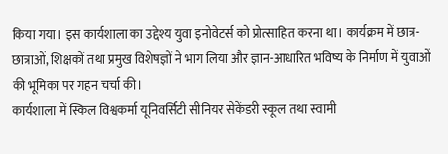किया गया। इस कार्यशाला का उद्देश्य युवा इनोवेटर्स को प्रोत्साहित करना था। कार्यक्रम में छात्र-छात्राओं, शिक्षकों तथा प्रमुख विशेषज्ञों ने भाग लिया और ज्ञान-आधारित भविष्य के निर्माण में युवाओं की भूमिका पर गहन चर्चा की।
कार्यशाला में स्किल विश्वकर्मा यूनिवर्सिटी सीनियर सेकेंडरी स्कूल तथा स्वामी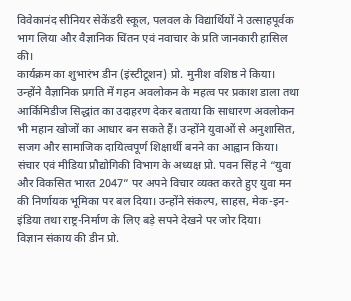विवेकानंद सीनियर सेकेंडरी स्कूल, पलवल के विद्यार्थियों ने उत्साहपूर्वक भाग लिया और वैज्ञानिक चिंतन एवं नवाचार के प्रति जानकारी हासिल की।
कार्यक्रम का शुभारंभ डीन (इंस्टीटूशन) प्रो. मुनीश वशिष्ठ ने किया। उन्होंने वैज्ञानिक प्रगति में गहन अवलोकन के महत्व पर प्रकाश डाला तथा आर्किमिडीज सिद्धांत का उदाहरण देकर बताया कि साधारण अवलोकन भी महान खोजों का आधार बन सकते हैं। उन्होंने युवाओं से अनुशासित, सजग और सामाजिक दायित्वपूर्ण शिक्षार्थी बनने का आह्वान किया।
संचार एवं मीडिया प्रौद्योगिकी विभाग के अध्यक्ष प्रो. पवन सिंह ने “युवा और विकसित भारत 2047” पर अपने विचार व्यक्त करते हुए युवा मन की निर्णायक भूमिका पर बल दिया। उन्होंने संकल्प, साहस, मेक-इन-इंडिया तथा राष्ट्र-निर्माण के लिए बड़े सपने देखने पर जोर दिया।
विज्ञान संकाय की डीन प्रो.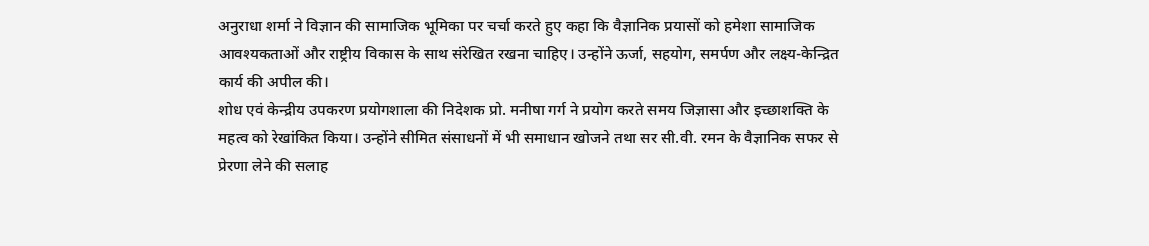अनुराधा शर्मा ने विज्ञान की सामाजिक भूमिका पर चर्चा करते हुए कहा कि वैज्ञानिक प्रयासों को हमेशा सामाजिक आवश्यकताओं और राष्ट्रीय विकास के साथ संरेखित रखना चाहिए। उन्होंने ऊर्जा, सहयोग, समर्पण और लक्ष्य-केन्द्रित कार्य की अपील की।
शोध एवं केन्द्रीय उपकरण प्रयोगशाला की निदेशक प्रो. मनीषा गर्ग ने प्रयोग करते समय जिज्ञासा और इच्छाशक्ति के महत्व को रेखांकित किया। उन्होंने सीमित संसाधनों में भी समाधान खोजने तथा सर सी.वी. रमन के वैज्ञानिक सफर से प्रेरणा लेने की सलाह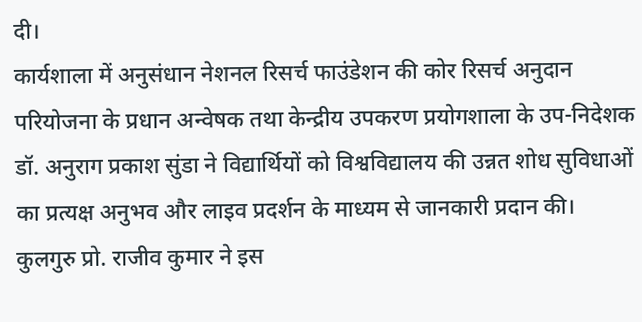दी।
कार्यशाला में अनुसंधान नेशनल रिसर्च फाउंडेशन की कोर रिसर्च अनुदान परियोजना के प्रधान अन्वेषक तथा केन्द्रीय उपकरण प्रयोगशाला के उप-निदेशक डॉ. अनुराग प्रकाश सुंडा ने विद्यार्थियों को विश्वविद्यालय की उन्नत शोध सुविधाओं का प्रत्यक्ष अनुभव और लाइव प्रदर्शन के माध्यम से जानकारी प्रदान की।
कुलगुरु प्रो. राजीव कुमार ने इस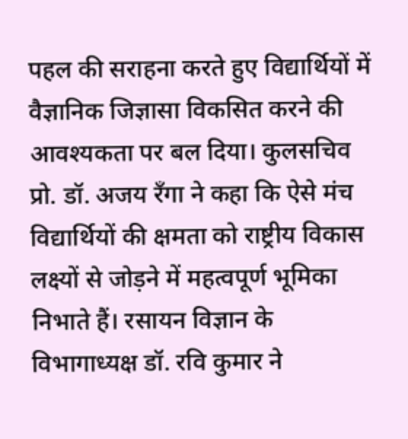पहल की सराहना करते हुए विद्यार्थियों में वैज्ञानिक जिज्ञासा विकसित करने की आवश्यकता पर बल दिया। कुलसचिव प्रो. डॉ. अजय रँगा ने कहा कि ऐसे मंच विद्यार्थियों की क्षमता को राष्ट्रीय विकास लक्ष्यों से जोड़ने में महत्वपूर्ण भूमिका निभाते हैं। रसायन विज्ञान के विभागाध्यक्ष डॉ. रवि कुमार ने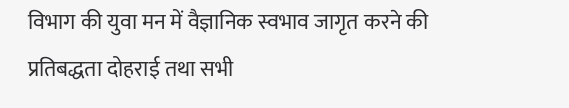विभाग की युवा मन में वैज्ञानिक स्वभाव जागृत करने की प्रतिबद्धता दोहराई तथा सभी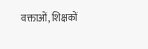वक्ताओं, शिक्षकों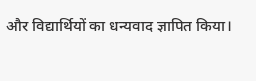और विद्यार्थियों का धन्यवाद ज्ञापित किया।